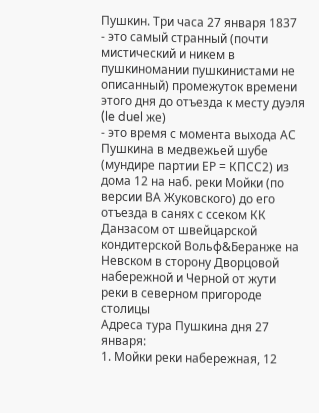Пушкин. Три часа 27 января 1837
- это самый странный (почти мистический и никем в пушкиномании пушкинистами не описанный) промежуток времени этого дня до отъезда к месту дуэля (le duel же)
- это время с момента выхода АС Пушкина в медвежьей шубе (мундире партии ЕР = КПСС2) из дома 12 на наб. реки Мойки (по версии ВА Жуковского) до его отъезда в санях с ссеком КК Данзасом от швейцарской кондитерской Вольф&Беранже на Невском в сторону Дворцовой набережной и Черной от жути реки в северном пригороде столицы
Адреса тура Пушкина дня 27 января:
1. Мойки реки набережная, 12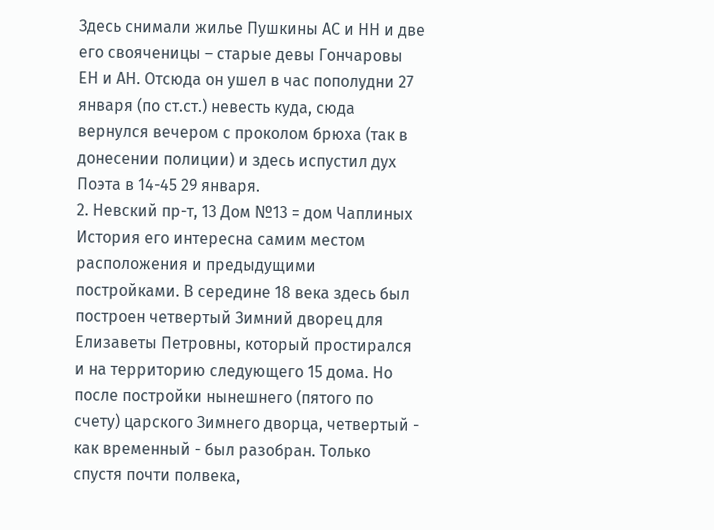Здесь снимали жилье Пушкины АС и НН и две его свояченицы – старые девы Гончаровы ЕН и АН. Отсюда он ушел в час пополудни 27 января (по ст.ст.) невесть куда, сюда вернулся вечером с проколом брюха (так в донесении полиции) и здесь испустил дух Поэта в 14-45 29 января.
2. Невский пр-т, 13 Дом №13 = дом Чаплиных
История его интересна самим местом расположения и предыдущими постройками. В середине 18 века здесь был построен четвертый Зимний дворец для Елизаветы Петровны, который простирался и на территорию следующего 15 дома. Но после постройки нынешнего (пятого по счету) царского Зимнего дворца, четвертый - как временный - был разобран. Только спустя почти полвека,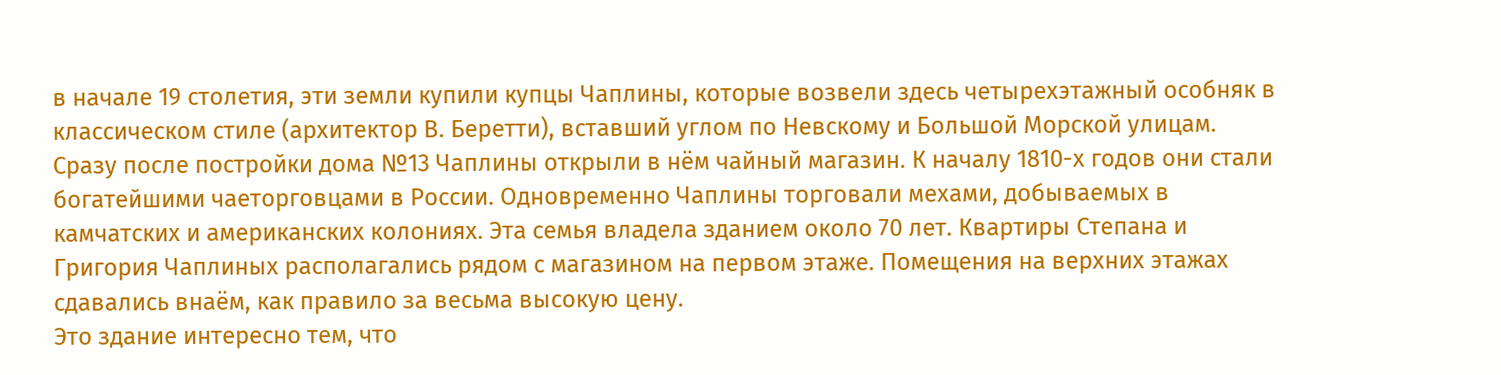в начале 19 столетия, эти земли купили купцы Чаплины, которые возвели здесь четырехэтажный особняк в классическом стиле (архитектор В. Беретти), вставший углом по Невскому и Большой Морской улицам.
Сразу после постройки дома №13 Чаплины открыли в нём чайный магазин. К началу 1810-х годов они стали богатейшими чаеторговцами в России. Одновременно Чаплины торговали мехами, добываемых в камчатских и американских колониях. Эта семья владела зданием около 70 лет. Квартиры Степана и Григория Чаплиных располагались рядом с магазином на первом этаже. Помещения на верхних этажах сдавались внаём, как правило за весьма высокую цену.
Это здание интересно тем, что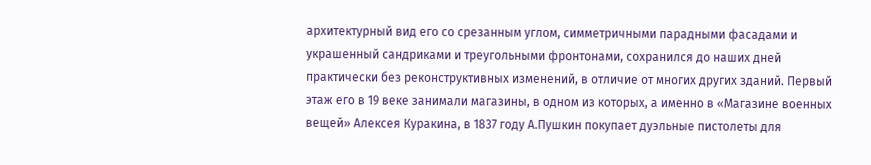архитектурный вид его со срезанным углом, симметричными парадными фасадами и украшенный сандриками и треугольными фронтонами, сохранился до наших дней практически без реконструктивных изменений, в отличие от многих других зданий. Первый этаж его в 19 веке занимали магазины, в одном из которых, а именно в «Магазине военных вещей» Алексея Куракина, в 1837 году А.Пушкин покупает дуэльные пистолеты для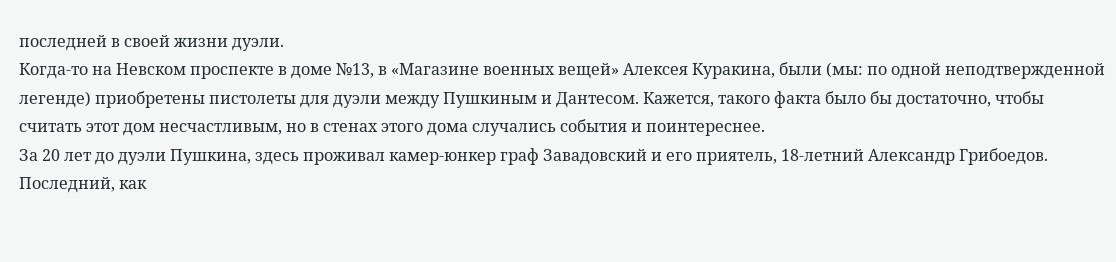последней в своей жизни дуэли.
Когда-то на Невском проспекте в доме №13, в «Магазине военных вещей» Алексея Куракина, были (мы: по одной неподтвержденной легенде) приобретены пистолеты для дуэли между Пушкиным и Дантесом. Кажется, такого факта было бы достаточно, чтобы считать этот дом несчастливым, но в стенах этого дома случались события и поинтереснее.
За 20 лет до дуэли Пушкина, здесь проживал камер-юнкер граф Завадовский и его приятель, 18-летний Александр Грибоедов. Последний, как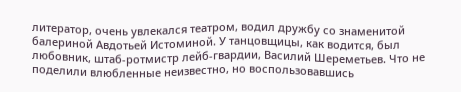литератор, очень увлекался театром, водил дружбу со знаменитой балериной Авдотьей Истоминой. У танцовщицы, как водится, был любовник, штаб-ротмистр лейб-гвардии, Василий Шереметьев. Что не поделили влюбленные неизвестно, но воспользовавшись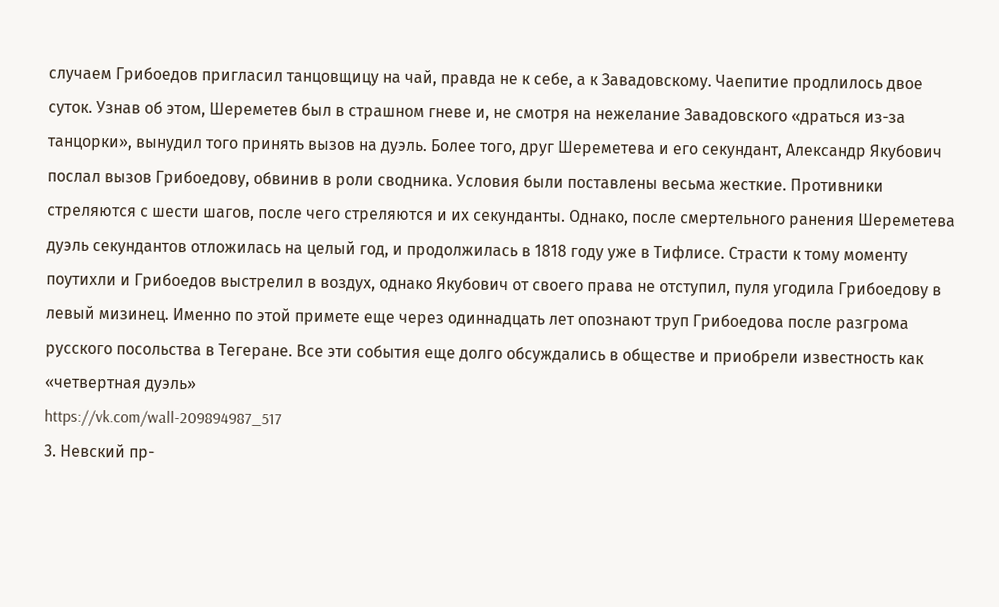случаем Грибоедов пригласил танцовщицу на чай, правда не к себе, а к Завадовскому. Чаепитие продлилось двое суток. Узнав об этом, Шереметев был в страшном гневе и, не смотря на нежелание Завадовского «драться из-за танцорки», вынудил того принять вызов на дуэль. Более того, друг Шереметева и его секундант, Александр Якубович послал вызов Грибоедову, обвинив в роли сводника. Условия были поставлены весьма жесткие. Противники стреляются с шести шагов, после чего стреляются и их секунданты. Однако, после смертельного ранения Шереметева дуэль секундантов отложилась на целый год, и продолжилась в 1818 году уже в Тифлисе. Страсти к тому моменту поутихли и Грибоедов выстрелил в воздух, однако Якубович от своего права не отступил, пуля угодила Грибоедову в левый мизинец. Именно по этой примете еще через одиннадцать лет опознают труп Грибоедова после разгрома русского посольства в Тегеране. Все эти события еще долго обсуждались в обществе и приобрели известность как «четвертная дуэль»
https://vk.com/wall-209894987_517
3. Невский пр-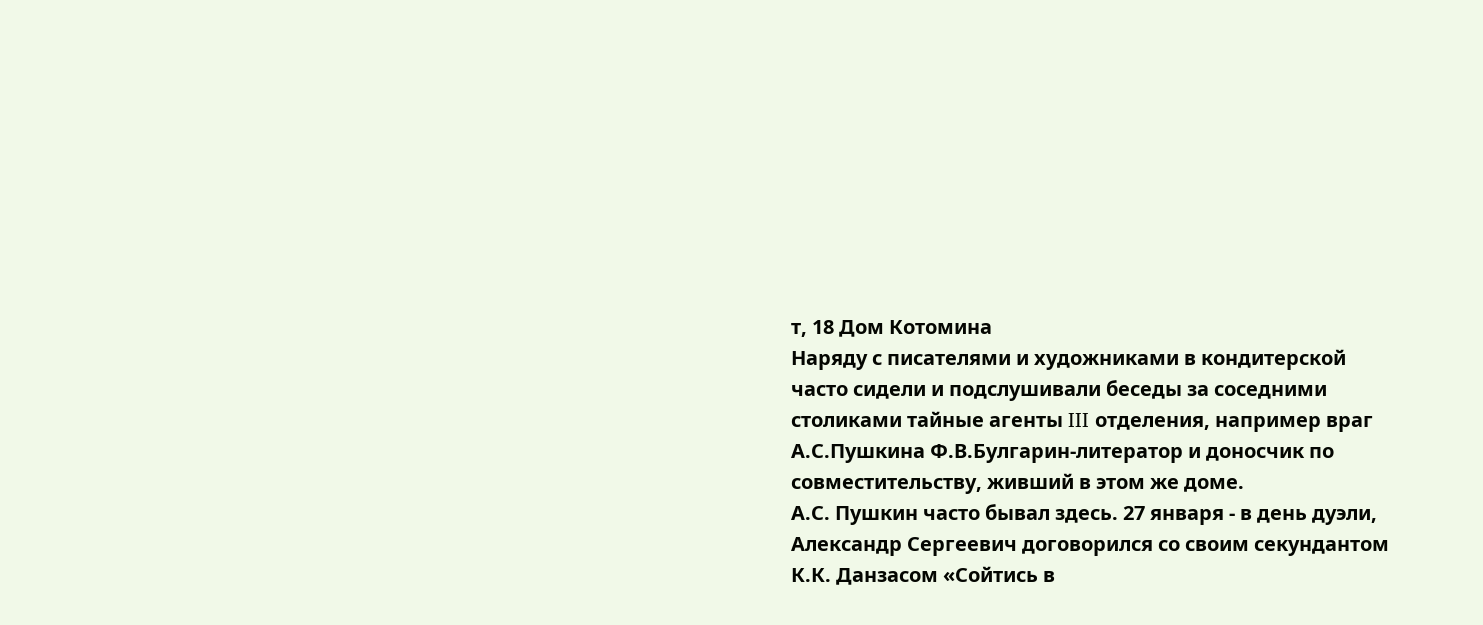т, 18 Дом Котомина
Наряду с писателями и художниками в кондитерской часто сидели и подслушивали беседы за соседними столиками тайные агенты III отделения, например враг А.С.Пушкина Ф.В.Булгарин-литератор и доносчик по совместительству, живший в этом же доме.
А.С. Пушкин часто бывал здесь. 27 января - в день дуэли, Александр Сергеевич договорился со своим секундантом К.К. Данзасом «Сойтись в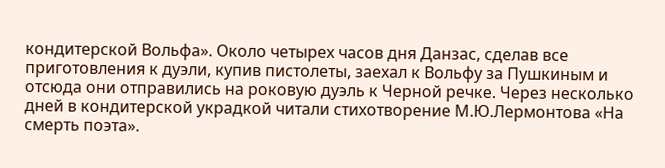кондитерской Вольфа». Около четырех часов дня Данзас, сделав все приготовления к дуэли, купив пистолеты, заехал к Вольфу за Пушкиным и отсюда они отправились на роковую дуэль к Черной речке. Через несколько дней в кондитерской украдкой читали стихотворение М.Ю.Лермонтова «На смерть поэта».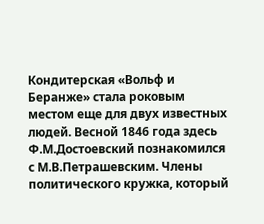Кондитерская «Вольф и Беранже» стала роковым местом еще для двух известных людей. Весной 1846 года здесь Ф.М.Достоевский познакомился с М.В.Петрашевским. Члены политического кружка, который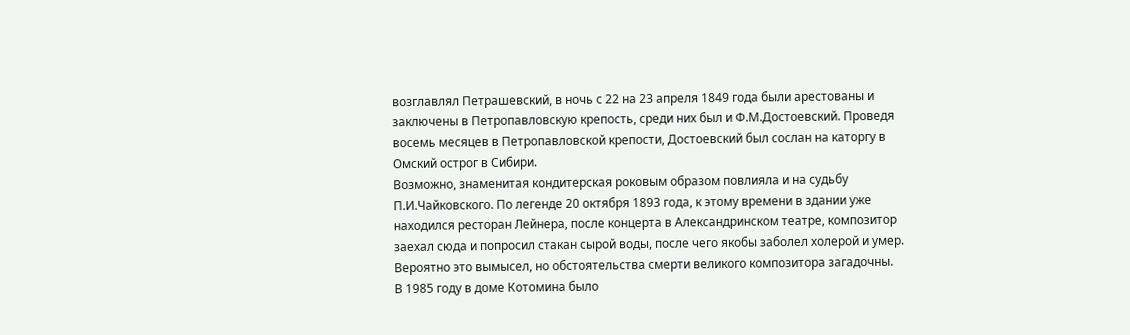возглавлял Петрашевский, в ночь с 22 на 23 апреля 1849 года были арестованы и заключены в Петропавловскую крепость, среди них был и Ф.М.Достоевский. Проведя восемь месяцев в Петропавловской крепости, Достоевский был сослан на каторгу в Омский острог в Сибири.
Возможно, знаменитая кондитерская роковым образом повлияла и на судьбу П.И.Чайковского. По легенде 20 октября 1893 года, к этому времени в здании уже находился ресторан Лейнера, после концерта в Александринском театре, композитор заехал сюда и попросил стакан сырой воды, после чего якобы заболел холерой и умер. Вероятно это вымысел, но обстоятельства смерти великого композитора загадочны.
В 1985 году в доме Котомина было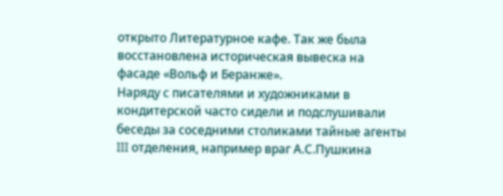открыто Литературное кафе. Так же была восстановлена историческая вывеска на фасаде «Вольф и Беранже».
Наряду с писателями и художниками в кондитерской часто сидели и подслушивали беседы за соседними столиками тайные агенты III отделения, например враг А.С.Пушкина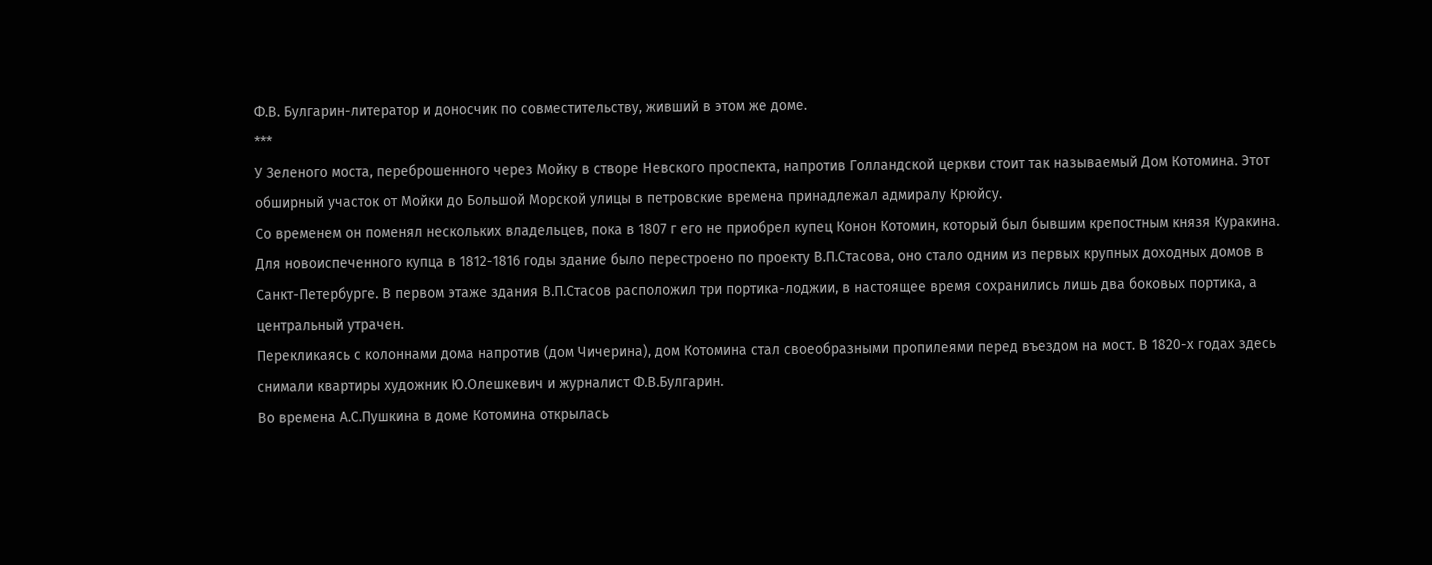Ф.В. Булгарин-литератор и доносчик по совместительству, живший в этом же доме.
***
У Зеленого моста, переброшенного через Мойку в створе Невского проспекта, напротив Голландской церкви стоит так называемый Дом Котомина. Этот обширный участок от Мойки до Большой Морской улицы в петровские времена принадлежал адмиралу Крюйсу.
Со временем он поменял нескольких владельцев, пока в 1807 г его не приобрел купец Конон Котомин, который был бывшим крепостным князя Куракина. Для новоиспеченного купца в 1812-1816 годы здание было перестроено по проекту В.П.Стасова, оно стало одним из первых крупных доходных домов в Санкт-Петербурге. В первом этаже здания В.П.Стасов расположил три портика-лоджии, в настоящее время сохранились лишь два боковых портика, а центральный утрачен.
Перекликаясь с колоннами дома напротив (дом Чичерина), дом Котомина стал своеобразными пропилеями перед въездом на мост. В 1820-х годах здесь снимали квартиры художник Ю.Олешкевич и журналист Ф.В.Булгарин.
Во времена А.С.Пушкина в доме Котомина открылась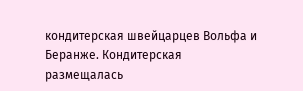кондитерская швейцарцев Вольфа и Беранже. Кондитерская размещалась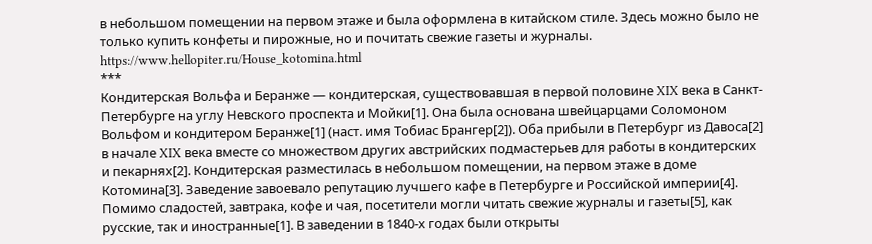в небольшом помещении на первом этаже и была оформлена в китайском стиле. Здесь можно было не только купить конфеты и пирожные, но и почитать свежие газеты и журналы.
https://www.hellopiter.ru/House_kotomina.html
***
Кондитерская Вольфа и Беранже — кондитерская, существовавшая в первой половине XIX века в Санкт-Петербурге на углу Невского проспекта и Мойки[1]. Она была основана швейцарцами Соломоном Вольфом и кондитером Беранже[1] (наст. имя Тобиас Брангер[2]). Оба прибыли в Петербург из Давоса[2] в начале XIX века вместе со множеством других австрийских подмастерьев для работы в кондитерских и пекарнях[2]. Кондитерская разместилась в небольшом помещении, на первом этаже в доме Котомина[3]. Заведение завоевало репутацию лучшего кафе в Петербурге и Российской империи[4].
Помимо сладостей, завтрака, кофе и чая, посетители могли читать свежие журналы и газеты[5], как русские, так и иностранные[1]. В заведении в 1840-х годах были открыты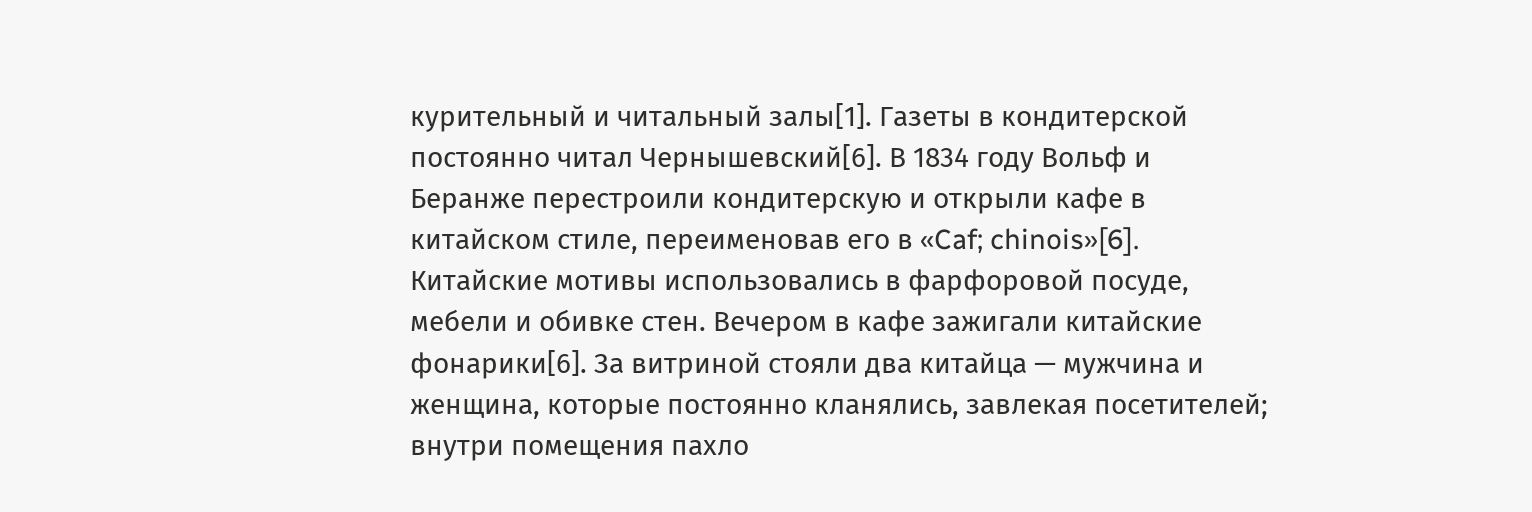курительный и читальный залы[1]. Газеты в кондитерской постоянно читал Чернышевский[6]. В 1834 году Вольф и Беранже перестроили кондитерскую и открыли кафе в китайском стиле, переименовав его в «Caf; chinois»[6]. Китайские мотивы использовались в фарфоровой посуде, мебели и обивке стен. Вечером в кафе зажигали китайские фонарики[6]. За витриной стояли два китайца — мужчина и женщина, которые постоянно кланялись, завлекая посетителей; внутри помещения пахло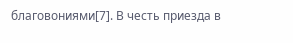благовониями[7]. В честь приезда в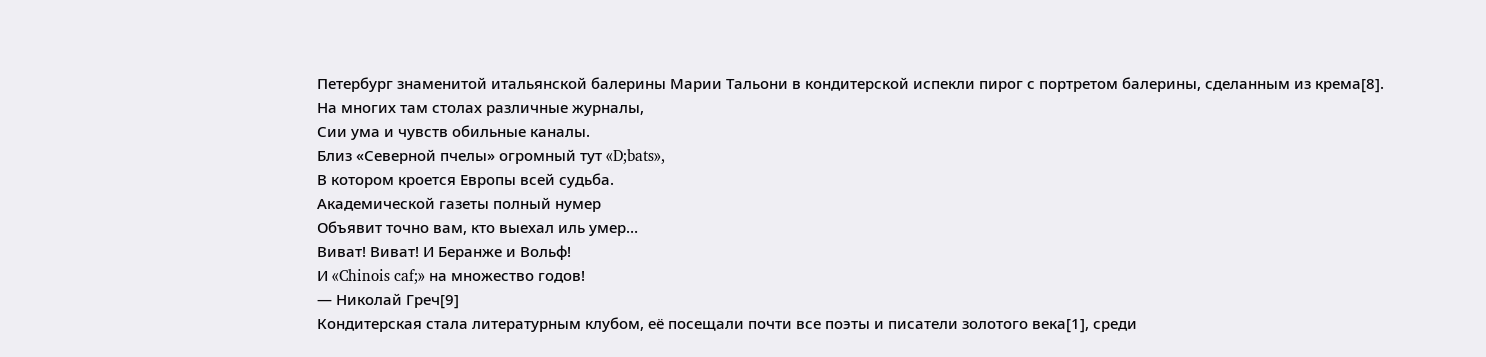Петербург знаменитой итальянской балерины Марии Тальони в кондитерской испекли пирог с портретом балерины, сделанным из крема[8].
На многих там столах различные журналы,
Сии ума и чувств обильные каналы.
Близ «Северной пчелы» огромный тут «D;bats»,
В котором кроется Европы всей судьба.
Академической газеты полный нумер
Объявит точно вам, кто выехал иль умер…
Виват! Виват! И Беранже и Вольф!
И «Chinois caf;» на множество годов!
— Николай Греч[9]
Кондитерская стала литературным клубом, её посещали почти все поэты и писатели золотого века[1], среди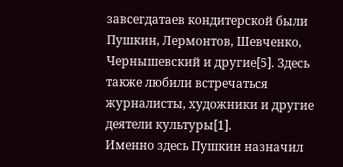завсегдатаев кондитерской были Пушкин, Лермонтов, Шевченко, Чернышевский и другие[5]. Здесь также любили встречаться журналисты, художники и другие деятели культуры[1].
Именно здесь Пушкин назначил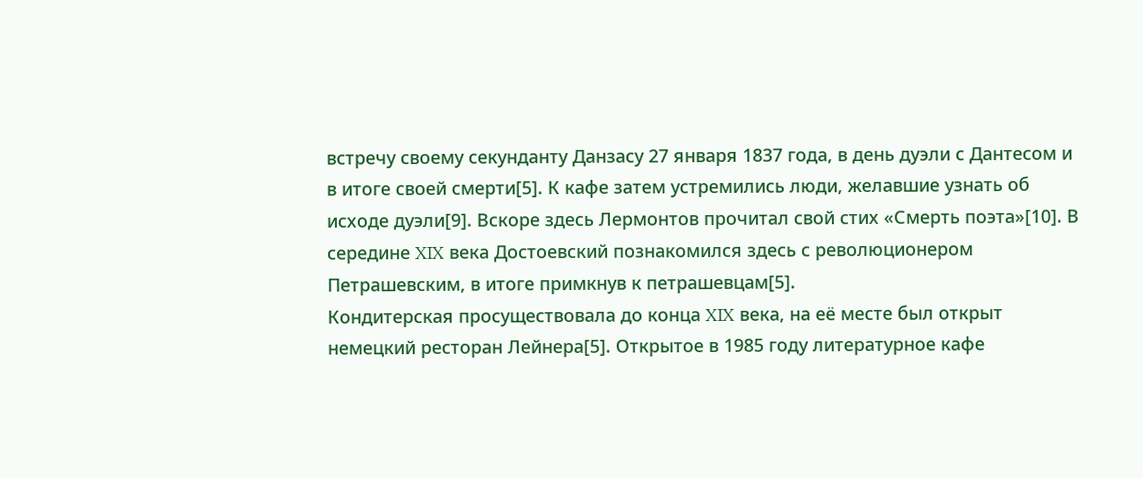встречу своему секунданту Данзасу 27 января 1837 года, в день дуэли с Дантесом и в итоге своей смерти[5]. К кафе затем устремились люди, желавшие узнать об исходе дуэли[9]. Вскоре здесь Лермонтов прочитал свой стих «Смерть поэта»[10]. В середине XIX века Достоевский познакомился здесь с революционером Петрашевским, в итоге примкнув к петрашевцам[5].
Кондитерская просуществовала до конца XIX века, на её месте был открыт немецкий ресторан Лейнера[5]. Открытое в 1985 году литературное кафе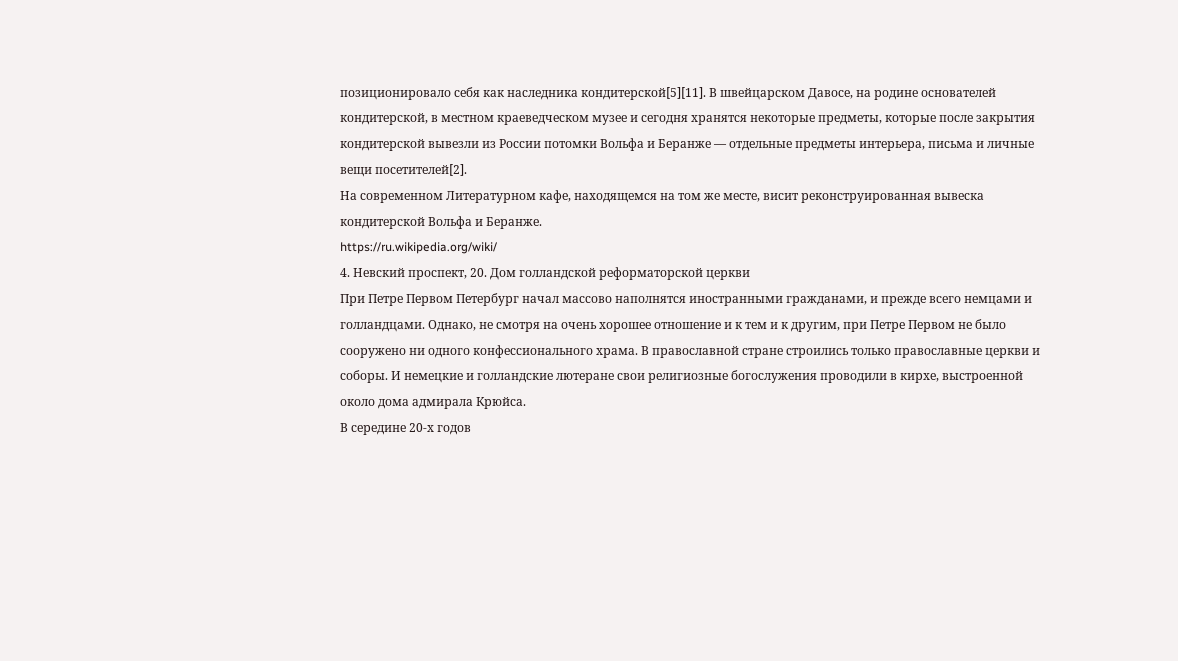позиционировало себя как наследника кондитерской[5][11]. В швейцарском Давосе, на родине основателей кондитерской, в местном краеведческом музее и сегодня хранятся некоторые предметы, которые после закрытия кондитерской вывезли из России потомки Вольфа и Беранже — отдельные предметы интерьера, письма и личные вещи посетителей[2].
На современном Литературном кафе, находящемся на том же месте, висит реконструированная вывеска кондитерской Вольфа и Беранже.
https://ru.wikipedia.org/wiki/
4. Невский проспект, 20. Дом голландской реформаторской церкви
При Петре Первом Петербург начал массово наполнятся иностранными гражданами, и прежде всего немцами и голландцами. Однако, не смотря на очень хорошее отношение и к тем и к другим, при Петре Первом не было сооружено ни одного конфессионального храма. В православной стране строились только православные церкви и соборы. И немецкие и голландские лютеране свои религиозные богослужения проводили в кирхе, выстроенной около дома адмирала Крюйса.
В середине 20-х годов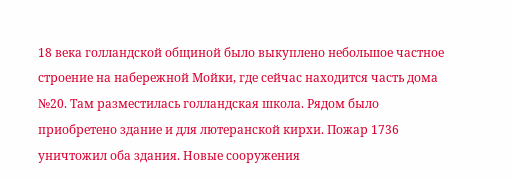18 века голландской общиной было выкуплено небольшое частное строение на набережной Мойки, где сейчас находится часть дома №20. Там разместилась голландская школа. Рядом было приобретено здание и для лютеранской кирхи. Пожар 1736 уничтожил оба здания. Новые сооружения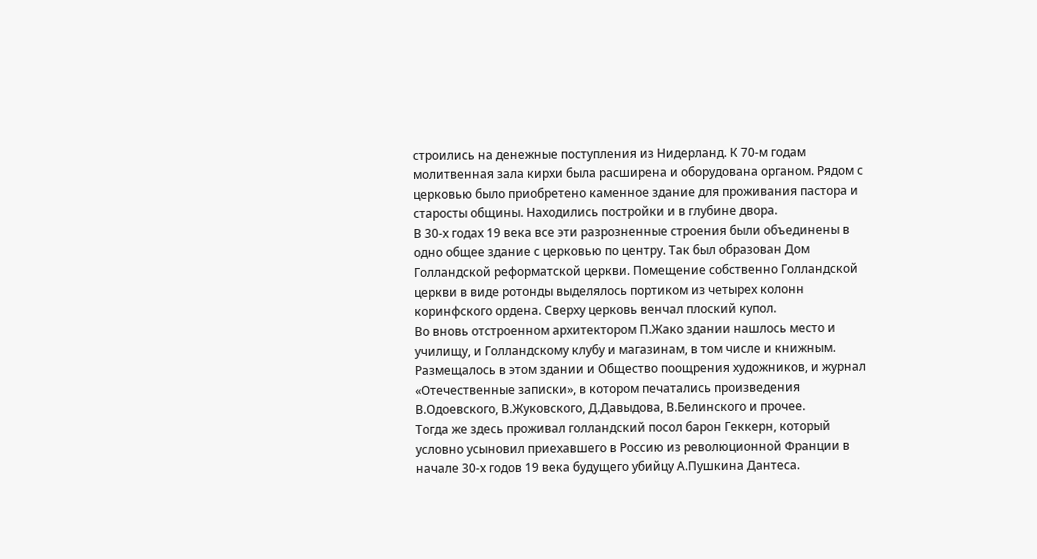строились на денежные поступления из Нидерланд. К 70-м годам молитвенная зала кирхи была расширена и оборудована органом. Рядом с церковью было приобретено каменное здание для проживания пастора и старосты общины. Находились постройки и в глубине двора.
В 30-х годах 19 века все эти разрозненные строения были объединены в одно общее здание с церковью по центру. Так был образован Дом Голландской реформатской церкви. Помещение собственно Голландской церкви в виде ротонды выделялось портиком из четырех колонн коринфского ордена. Сверху церковь венчал плоский купол.
Во вновь отстроенном архитектором П.Жако здании нашлось место и училищу, и Голландскому клубу и магазинам, в том числе и книжным. Размещалось в этом здании и Общество поощрения художников, и журнал «Отечественные записки», в котором печатались произведения В.Одоевского, В.Жуковского, Д.Давыдова, В.Белинского и прочее.
Тогда же здесь проживал голландский посол барон Геккерн, который условно усыновил приехавшего в Россию из революционной Франции в начале 30-х годов 19 века будущего убийцу А.Пушкина Дантеса.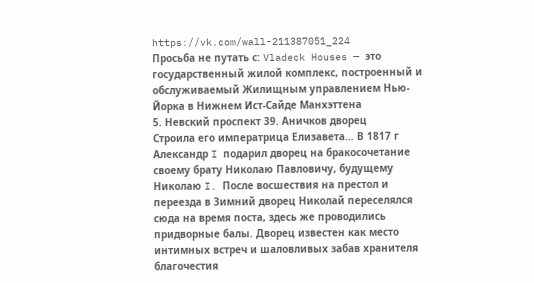https://vk.com/wall-211387051_224
Просьба не путать с: Vladeck Houses — это государственный жилой комплекс, построенный и обслуживаемый Жилищным управлением Нью-Йорка в Нижнем Ист-Сайде Манхэттена
5. Невский проспект 39. Аничков дворец
Строила его императрица Елизавета… В 1817 г Александр I подарил дворец на бракосочетание своему брату Николаю Павловичу, будущему Николаю I. После восшествия на престол и переезда в Зимний дворец Николай переселялся сюда на время поста, здесь же проводились придворные балы. Дворец известен как место интимных встреч и шаловливых забав хранителя благочестия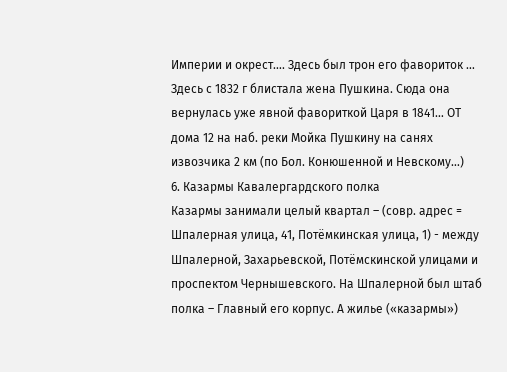Империи и окрест…. Здесь был трон его фавориток … Здесь с 1832 г блистала жена Пушкина. Сюда она вернулась уже явной фавориткой Царя в 1841… ОТ дома 12 на наб. реки Мойка Пушкину на санях извозчика 2 км (по Бол. Конюшенной и Невскому…)
6. Казармы Кавалергардского полка
Казармы занимали целый квартал – (совр. адрес = Шпалерная улица, 41, Потёмкинская улица, 1) - между Шпалерной, Захарьевской, Потёмскинской улицами и проспектом Чернышевского. На Шпалерной был штаб полка – Главный его корпус. А жилье («казармы»)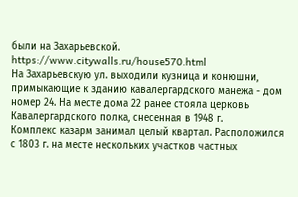были на Захарьевской. https://www.citywalls.ru/house570.html
На Захарьевскую ул. выходили кузница и конюшни, примыкающие к зданию кавалергардского манежа - дом номер 24. На месте дома 22 ранее стояла церковь Кавалергардского полка, снесенная в 1948 г.
Комплекс казарм занимал целый квартал. Расположился с 1803 г. на месте нескольких участков частных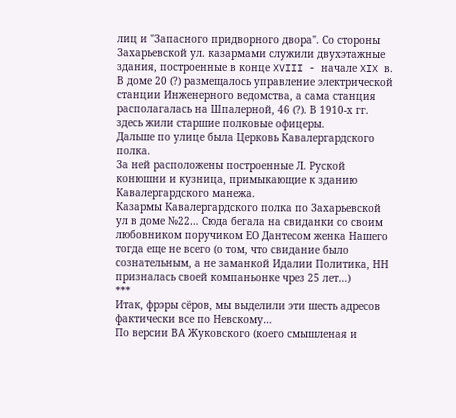лиц и "Запасного придворного двора". Со стороны Захарьевской ул. казармами служили двухэтажные здания, построенные в конце XVIII - начале XIX в. В доме 20 (?) размещалось управление электрической станции Инженерного ведомства, а сама станция располагалась на Шпалерной, 46 (?). В 1910-х гг. здесь жили старшие полковые офицеры.
Дальше по улице была Церковь Кавалергардского полка.
За ней расположены построенные Л. Руской конюшни и кузница, примыкающие к зданию Кавалергардского манежа.
Казармы Кавалергардского полка по Захарьевской ул в доме №22… Сюда бегала на свиданки со своим любовником поручиком ЕО Дантесом женка Нашего тогда еще не всего (о том, что свидание было сознательным, а не заманкой Идалии Политика, НН призналась своей компаньонке чрез 25 лет…)
***
Итак, фрэры сёров, мы выделили эти шесть адресов фактически все по Невскому…
По версии ВА Жуковского (коего смышленая и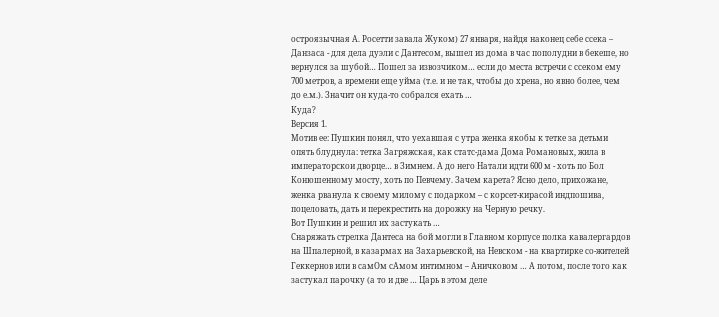остроязычная А. Росетти завала Жуком) 27 января, найдя наконец себе ссека – Данзаса - для дела дуэли с Дантесом, вышел из дома в час пополудни в бекеше, но вернулся за шубой… Пошел за извозчиком… если до места встречи с ссеком ему 700 метров, а времени еще уйма (т.е. и не так, чтобы до хрена, но явно более, чем до е.м.). Значит он куда-то собрался ехать …
Куда?
Версия 1.
Мотив ее: Пушкин понял, что уехавшая с утра женка якобы к тетке за детьми опять блуднула: тетка Загряжская, как статс-дама Дома Романовых, жила в императорскои дворце… в Зимнем. А до него Натали идти 600 м - хоть по Бол Конюшенному мосту, хоть по Певчему. Зачем карета? Ясно дело, прихожане, женка рванула к своему милому с подарком – с корсет-кирасой индпошива, поцеловать, дать и перекрестить на дорожку на Черную речку.
Вот Пушкин и решил их застукать …
Снаряжать стрелка Дантеса на бой могли в Главном корпусе полка кавалергардов на Шпалерной, в казармах на Захарьевской, на Невском - на квартирке со-жителей Геккернов или в самОм сАмом интимном – Аничковом … А потом, после того как застукал парочку (а то и две … Царь в этом деле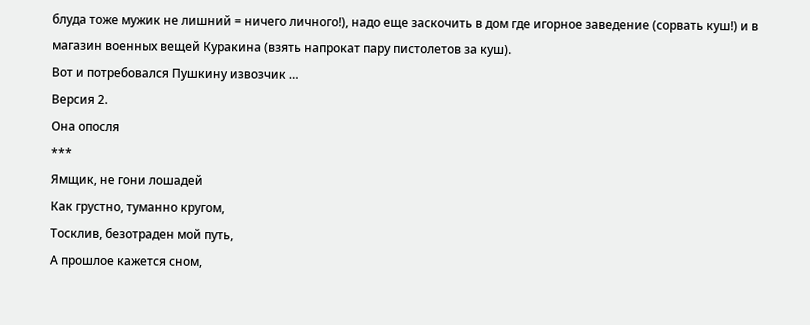блуда тоже мужик не лишний = ничего личного!), надо еще заскочить в дом где игорное заведение (сорвать куш!) и в магазин военных вещей Куракина (взять напрокат пару пистолетов за куш).
Вот и потребовался Пушкину извозчик …
Версия 2.
Она опосля
***
Ямщик, не гони лошадей
Как грустно, туманно кругом,
Тосклив, безотраден мой путь,
А прошлое кажется сном,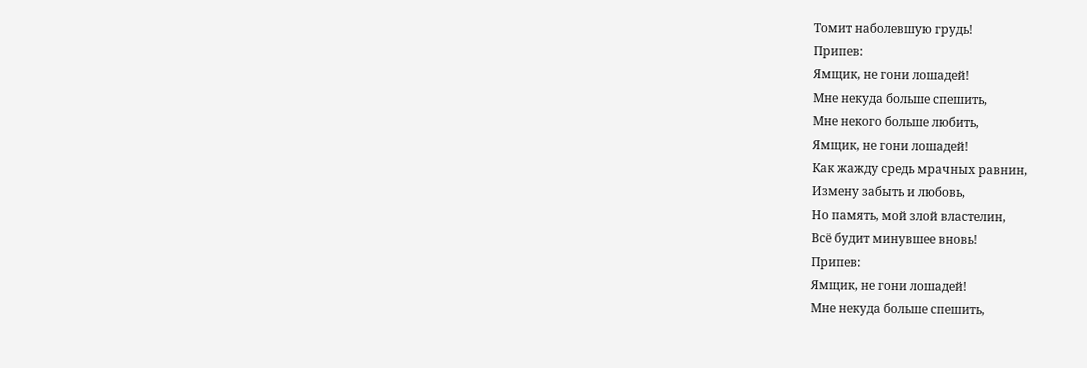Томит наболевшую грудь!
Припев:
Ямщик, не гони лошадей!
Мне некуда больше спешить,
Мне некого больше любить,
Ямщик, не гони лошадей!
Как жажду средь мрачных равнин,
Измену забыть и любовь,
Но память, мой злой властелин,
Всё будит минувшее вновь!
Припев:
Ямщик, не гони лошадей!
Мне некуда больше спешить,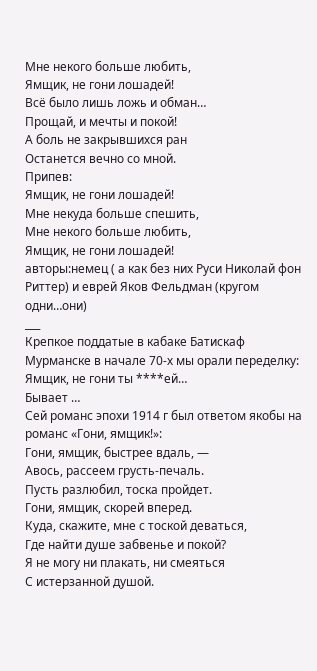Мне некого больше любить,
Ямщик, не гони лошадей!
Всё было лишь ложь и обман…
Прощай, и мечты и покой!
А боль не закрывшихся ран
Останется вечно со мной.
Припев:
Ямщик, не гони лошадей!
Мне некуда больше спешить,
Мне некого больше любить,
Ямщик, не гони лошадей!
авторы:немец ( а как без них Руси Николай фон Риттер) и еврей Яков Фельдман (кругом одни…они)
___
Крепкое поддатые в кабаке Батискаф Мурманске в начале 70-х мы орали переделку:
Ямщик, не гони ты ****ей…
Бывает …
Сей романс эпохи 1914 г был ответом якобы на романс «Гони, ямщик!»:
Гони, ямщик, быстрее вдаль, —
Авось, рассеем грусть-печаль.
Пусть разлюбил, тоска пройдет.
Гони, ямщик, скорей вперед.
Куда, скажите, мне с тоской деваться,
Где найти душе забвенье и покой?
Я не могу ни плакать, ни смеяться
С истерзанной душой.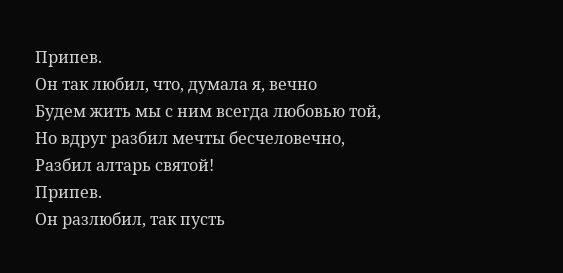Припев.
Он так любил, что, думала я, вечно
Будем жить мы с ним всегда любовью той,
Но вдруг разбил мечты бесчеловечно,
Разбил алтарь святой!
Припев.
Он разлюбил, так пусть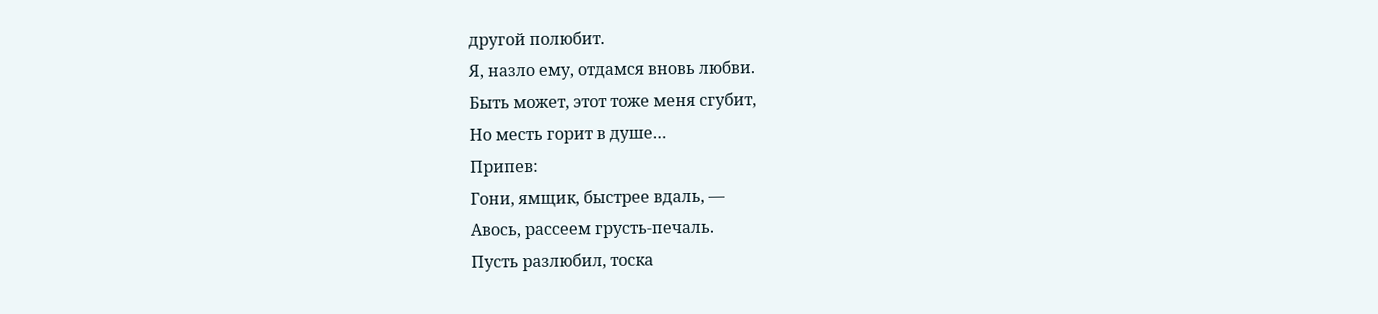другой полюбит.
Я, назло ему, отдамся вновь любви.
Быть может, этот тоже меня сгубит,
Но месть горит в душе…
Припев:
Гони, ямщик, быстрее вдаль, —
Авось, рассеем грусть-печаль.
Пусть разлюбил, тоска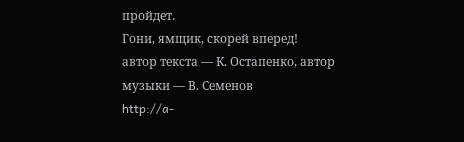пройдет.
Гони, ямщик, скорей вперед!
автор текста — К. Остапенко, автор музыки — В. Семенов
http://a-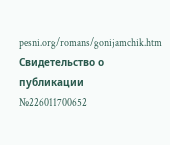pesni.org/romans/gonijamchik.htm
Свидетельство о публикации №226011700652